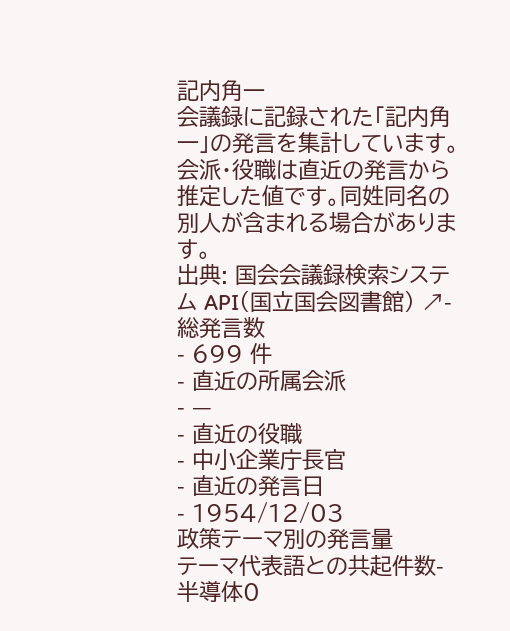記内角一
会議録に記録された「記内角一」の発言を集計しています。会派・役職は直近の発言から推定した値です。同姓同名の別人が含まれる場合があります。
出典: 国会会議録検索システム API(国立国会図書館) ↗- 総発言数
- 699 件
- 直近の所属会派
- —
- 直近の役職
- 中小企業庁長官
- 直近の発言日
- 1954/12/03
政策テーマ別の発言量
テーマ代表語との共起件数- 半導体0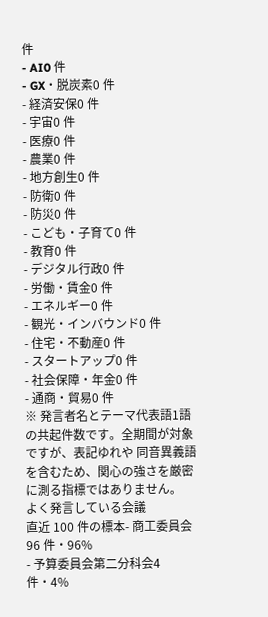件
- AI0 件
- GX・脱炭素0 件
- 経済安保0 件
- 宇宙0 件
- 医療0 件
- 農業0 件
- 地方創生0 件
- 防衛0 件
- 防災0 件
- こども・子育て0 件
- 教育0 件
- デジタル行政0 件
- 労働・賃金0 件
- エネルギー0 件
- 観光・インバウンド0 件
- 住宅・不動産0 件
- スタートアップ0 件
- 社会保障・年金0 件
- 通商・貿易0 件
※ 発言者名とテーマ代表語1語の共起件数です。全期間が対象ですが、表記ゆれや 同音異義語を含むため、関心の強さを厳密に測る指標ではありません。
よく発言している会議
直近 100 件の標本- 商工委員会96 件・96%
- 予算委員会第二分科会4 件・4%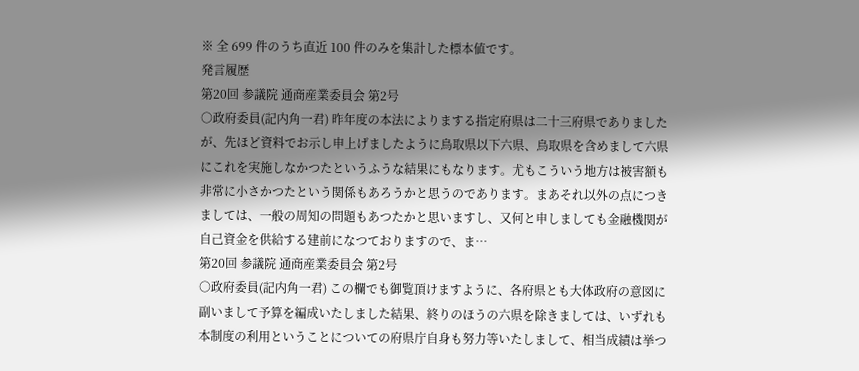※ 全 699 件のうち直近 100 件のみを集計した標本値です。
発言履歴
第20回 参議院 通商産業委員会 第2号
○政府委員(記内角一君) 昨年度の本法によりまする指定府県は二十三府県でありましたが、先ほど資料でお示し申上げましたように鳥取県以下六県、鳥取県を含めまして六県にこれを実施しなかつたというふうな結果にもなります。尤もこういう地方は被害額も非常に小さかつたという関係もあろうかと思うのであります。まあそれ以外の点につきましては、一般の周知の問題もあつたかと思いますし、又何と申しましても金融機関が自己資金を供給する建前になつておりますので、ま…
第20回 参議院 通商産業委員会 第2号
○政府委員(記内角一君) この欄でも御覧頂けますように、各府県とも大体政府の意図に副いまして予算を編成いたしました結果、終りのほうの六県を除きましては、いずれも本制度の利用ということについての府県庁自身も努力等いたしまして、相当成績は挙つ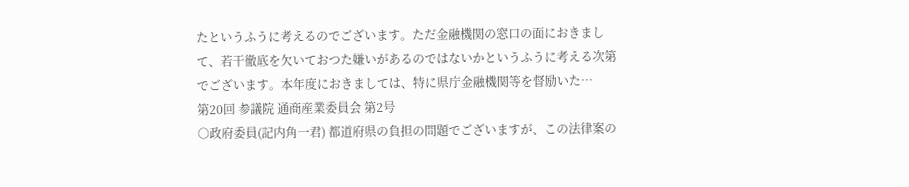たというふうに考えるのでございます。ただ金融機関の窓口の面におきまして、若干徹底を欠いておつた嫌いがあるのではないかというふうに考える次第でございます。本年度におきましては、特に県庁金融機関等を督励いた…
第20回 参議院 通商産業委員会 第2号
○政府委員(記内角一君) 都道府県の負担の問題でございますが、この法律案の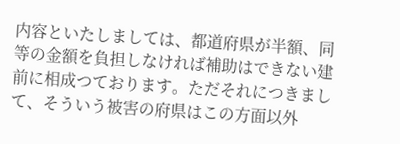内容といたしましては、都道府県が半額、同等の金額を負担しなければ補助はできない建前に相成つております。ただそれにつきまして、そういう被害の府県はこの方面以外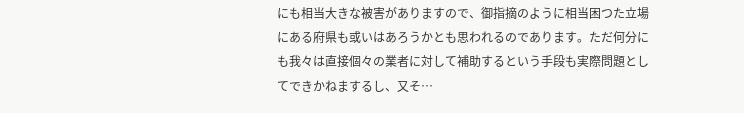にも相当大きな被害がありますので、御指摘のように相当困つた立場にある府県も或いはあろうかとも思われるのであります。ただ何分にも我々は直接個々の業者に対して補助するという手段も実際問題としてできかねまするし、又そ…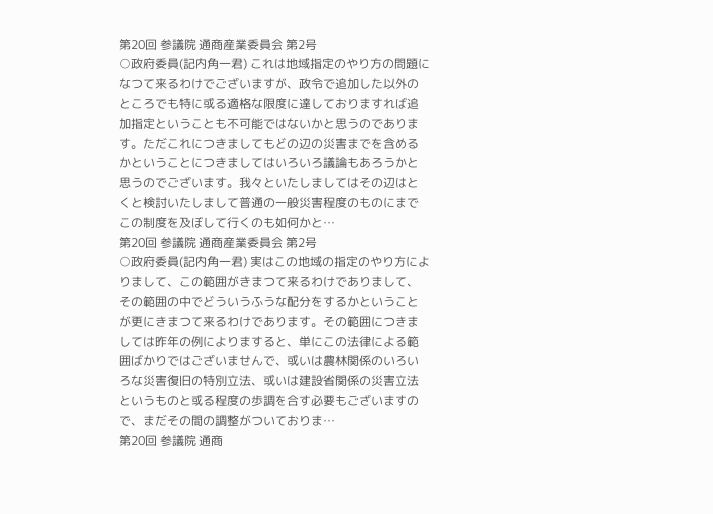第20回 参議院 通商産業委員会 第2号
○政府委員(記内角一君) これは地域指定のやり方の問題になつて来るわけでございますが、政令で追加した以外のところでも特に或る適格な限度に達しておりますれば追加指定ということも不可能ではないかと思うのであります。ただこれにつきましてもどの辺の災害までを含めるかということにつきましてはいろいろ議論もあろうかと思うのでございます。我々といたしましてはその辺はとくと検討いたしまして普通の一般災害程度のものにまでこの制度を及ぼして行くのも如何かと…
第20回 参議院 通商産業委員会 第2号
○政府委員(記内角一君) 実はこの地域の指定のやり方によりまして、この範囲がきまつて来るわけでありまして、その範囲の中でどういうふうな配分をするかということが更にきまつて来るわけであります。その範囲につきましては昨年の例によりますると、単にこの法律による範囲ばかりではございませんで、或いは農林関係のいろいろな災害復旧の特別立法、或いは建設省関係の災害立法というものと或る程度の歩調を合す必要もございますので、まだその間の調整がついておりま…
第20回 参議院 通商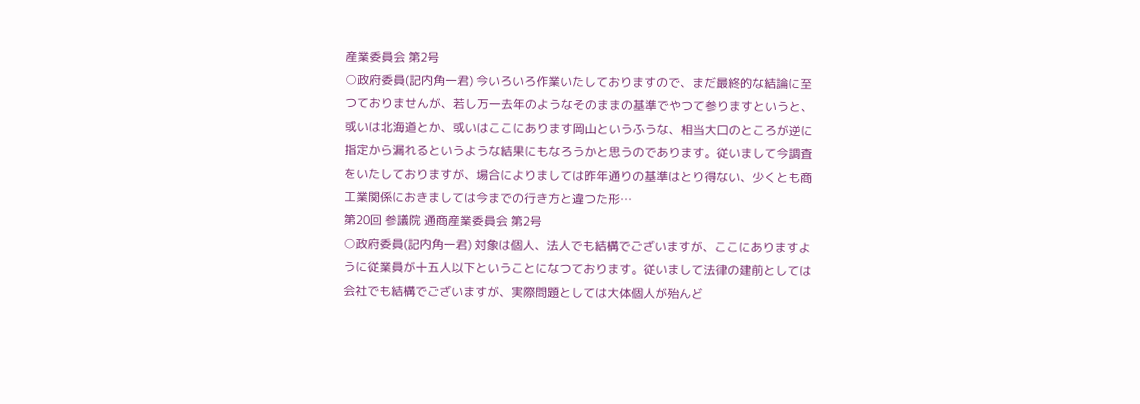産業委員会 第2号
○政府委員(記内角一君) 今いろいろ作業いたしておりますので、まだ最終的な結論に至つておりませんが、若し万一去年のようなそのままの基準でやつて参りますというと、或いは北海道とか、或いはここにあります岡山というふうな、相当大口のところが逆に指定から漏れるというような結果にもなろうかと思うのであります。従いまして今調査をいたしておりますが、場合によりましては昨年通りの基準はとり得ない、少くとも商工業関係におきましては今までの行き方と違つた形…
第20回 参議院 通商産業委員会 第2号
○政府委員(記内角一君) 対象は個人、法人でも結構でございますが、ここにありますように従業員が十五人以下ということになつております。従いまして法律の建前としては会社でも結構でございますが、実際問題としては大体個人が殆んど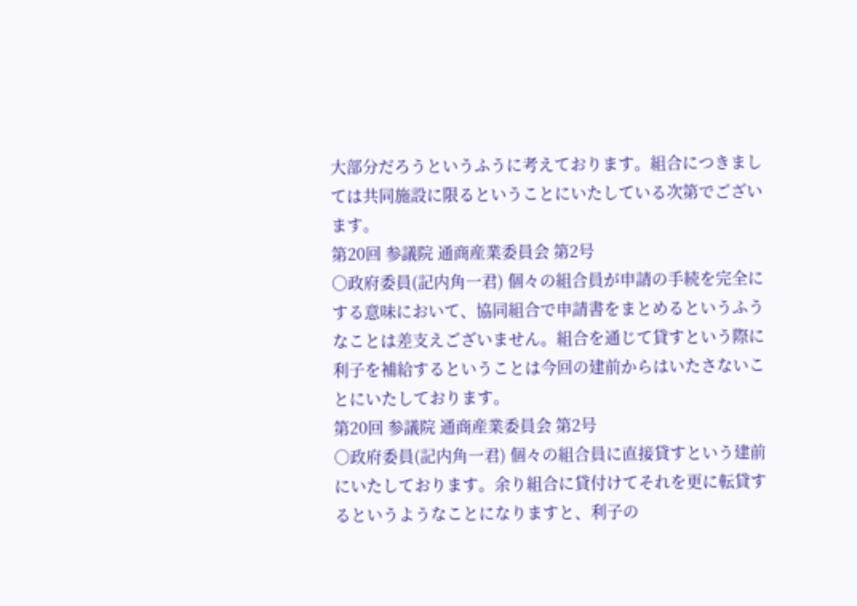大部分だろうというふうに考えております。組合につきましては共同施設に限るということにいたしている次第でございます。
第20回 参議院 通商産業委員会 第2号
○政府委員(記内角一君) 個々の組合員が申請の手続を完全にする意味において、協同組合で申請書をまとめるというふうなことは差支えございません。組合を通じて貸すという際に利子を補給するということは今回の建前からはいたさないことにいたしております。
第20回 参議院 通商産業委員会 第2号
○政府委員(記内角一君) 個々の組合員に直接貸すという建前にいたしております。余り組合に貸付けてそれを更に転貸するというようなことになりますと、利子の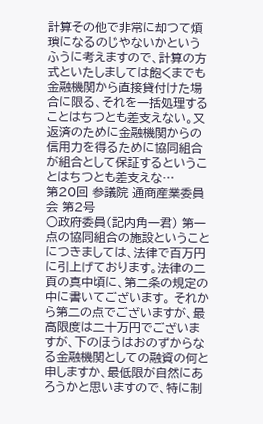計算その他で非常に却つて煩瑣になるのじやないかというふうに考えますので、計算の方式といたしましては飽くまでも金融機関から直接貸付けた場合に限る、それを一括処理することはちつとも差支えない。又返済のために金融機関からの信用力を得るために協同組合が組合として保証するということはちつとも差支えな…
第20回 参議院 通商産業委員会 第2号
○政府委員(記内角一君) 第一点の協同組合の施設ということにつきましては、法律で百万円に引上げております。法律の二頁の真中頃に、第二条の規定の中に書いてございます。 それから第二の点でございますが、最高限度は二十万円でございますが、下のほうはおのずからなる金融機関としての融資の何と申しますか、最低限が自然にあろうかと思いますので、特に制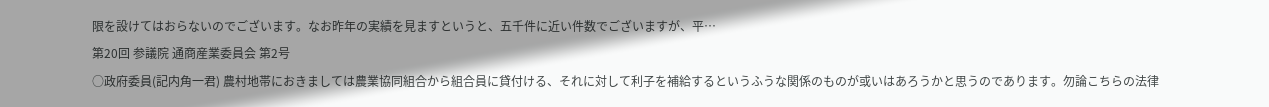限を設けてはおらないのでございます。なお昨年の実績を見ますというと、五千件に近い件数でございますが、平…
第20回 参議院 通商産業委員会 第2号
○政府委員(記内角一君) 農村地帯におきましては農業協同組合から組合員に貸付ける、それに対して利子を補給するというふうな関係のものが或いはあろうかと思うのであります。勿論こちらの法律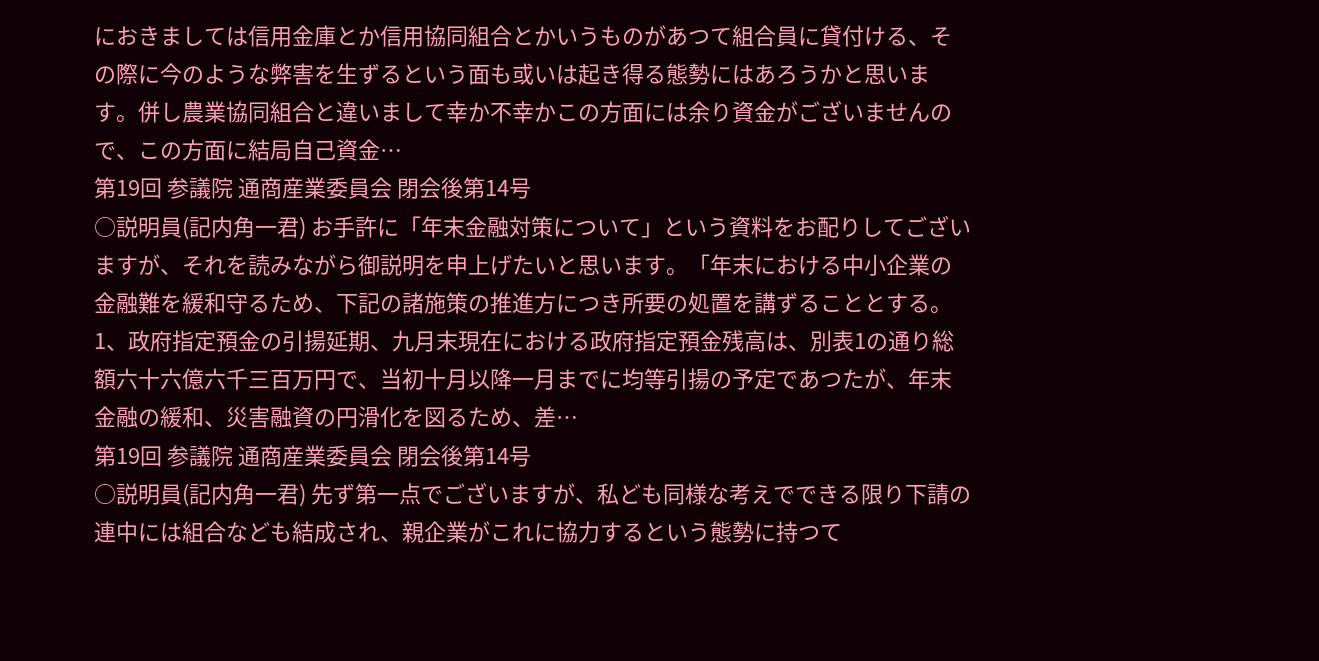におきましては信用金庫とか信用協同組合とかいうものがあつて組合員に貸付ける、その際に今のような弊害を生ずるという面も或いは起き得る態勢にはあろうかと思います。併し農業協同組合と違いまして幸か不幸かこの方面には余り資金がございませんので、この方面に結局自己資金…
第19回 参議院 通商産業委員会 閉会後第14号
○説明員(記内角一君) お手許に「年末金融対策について」という資料をお配りしてございますが、それを読みながら御説明を申上げたいと思います。「年末における中小企業の金融難を緩和守るため、下記の諸施策の推進方につき所要の処置を講ずることとする。1、政府指定預金の引揚延期、九月末現在における政府指定預金残高は、別表1の通り総額六十六億六千三百万円で、当初十月以降一月までに均等引揚の予定であつたが、年末金融の緩和、災害融資の円滑化を図るため、差…
第19回 参議院 通商産業委員会 閉会後第14号
○説明員(記内角一君) 先ず第一点でございますが、私ども同様な考えでできる限り下請の連中には組合なども結成され、親企業がこれに協力するという態勢に持つて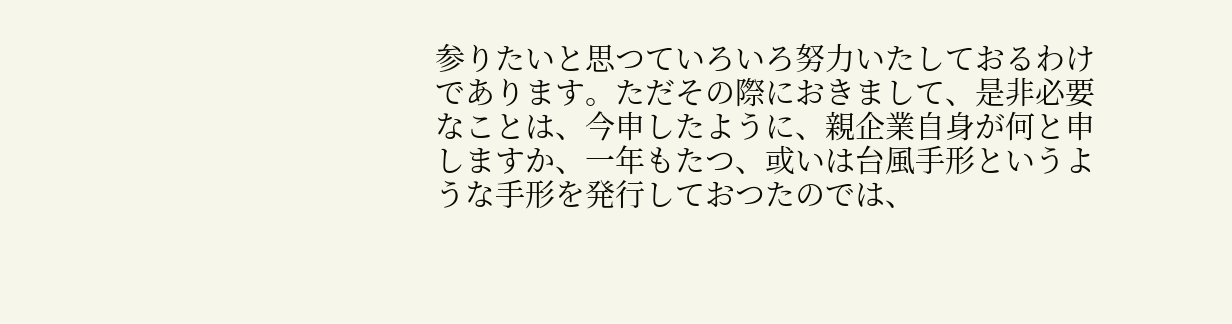参りたいと思つていろいろ努力いたしておるわけであります。ただその際におきまして、是非必要なことは、今申したように、親企業自身が何と申しますか、一年もたつ、或いは台風手形というような手形を発行しておつたのでは、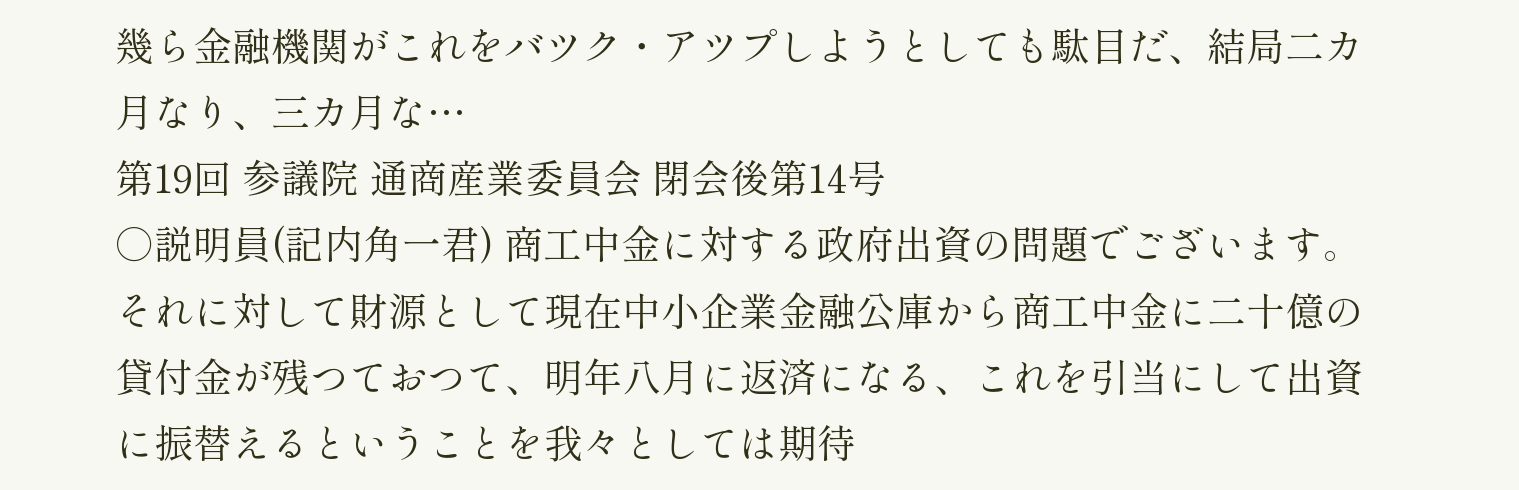幾ら金融機関がこれをバツク・アツプしようとしても駄目だ、結局二カ月なり、三カ月な…
第19回 参議院 通商産業委員会 閉会後第14号
○説明員(記内角一君) 商工中金に対する政府出資の問題でございます。それに対して財源として現在中小企業金融公庫から商工中金に二十億の貸付金が残つておつて、明年八月に返済になる、これを引当にして出資に振替えるということを我々としては期待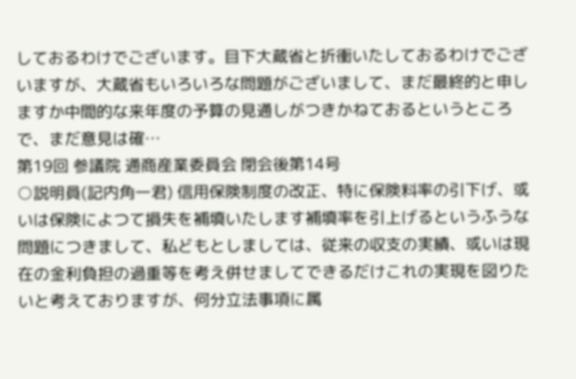しておるわけでございます。目下大蔵省と折衝いたしておるわけでございますが、大蔵省もいろいろな問題がございまして、まだ最終的と申しますか中間的な来年度の予算の見通しがつきかねておるというところで、まだ意見は確…
第19回 参議院 通商産業委員会 閉会後第14号
○説明員(記内角一君) 信用保険制度の改正、特に保険料率の引下げ、或いは保険によつて損失を補填いたします補填率を引上げるというふうな問題につきまして、私どもとしましては、従来の収支の実績、或いは現在の金利負担の過重等を考え併せましてできるだけこれの実現を図りたいと考えておりますが、何分立法事項に属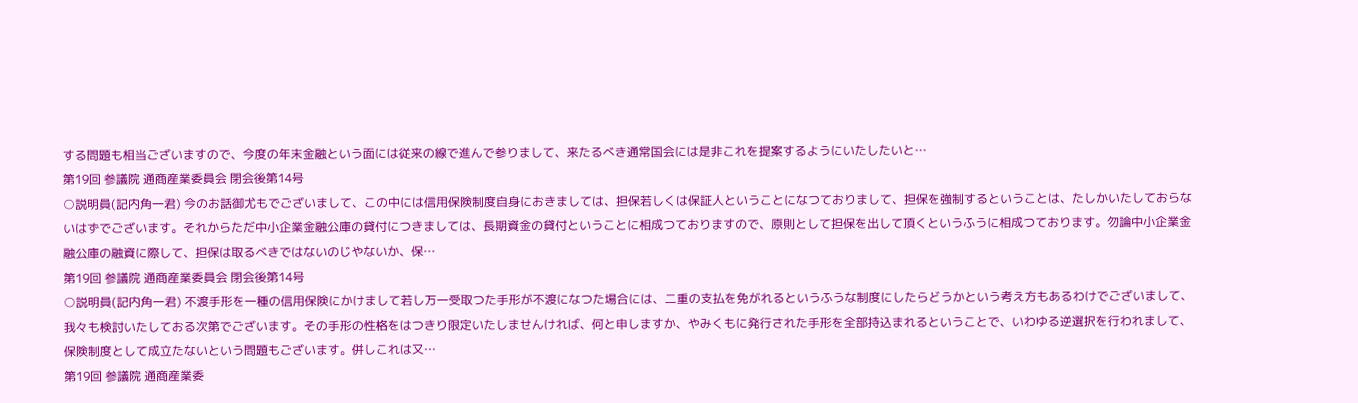する問題も相当ございますので、今度の年末金融という面には従来の線で進んで参りまして、来たるべき通常国会には是非これを提案するようにいたしたいと…
第19回 参議院 通商産業委員会 閉会後第14号
○説明員(記内角一君) 今のお話御尤もでございまして、この中には信用保険制度自身におきましては、担保若しくは保証人ということになつておりまして、担保を強制するということは、たしかいたしておらないはずでございます。それからただ中小企業金融公庫の貸付につきましては、長期資金の貸付ということに相成つておりますので、原則として担保を出して頂くというふうに相成つております。勿論中小企業金融公庫の融資に際して、担保は取るべきではないのじやないか、保…
第19回 参議院 通商産業委員会 閉会後第14号
○説明員(記内角一君) 不渡手形を一種の信用保険にかけまして若し万一受取つた手形が不渡になつた場合には、二重の支払を免がれるというふうな制度にしたらどうかという考え方もあるわけでございまして、我々も検討いたしておる次第でございます。その手形の性格をはつきり限定いたしませんければ、何と申しますか、やみくもに発行された手形を全部持込まれるということで、いわゆる逆選択を行われまして、保険制度として成立たないという問題もございます。併しこれは又…
第19回 参議院 通商産業委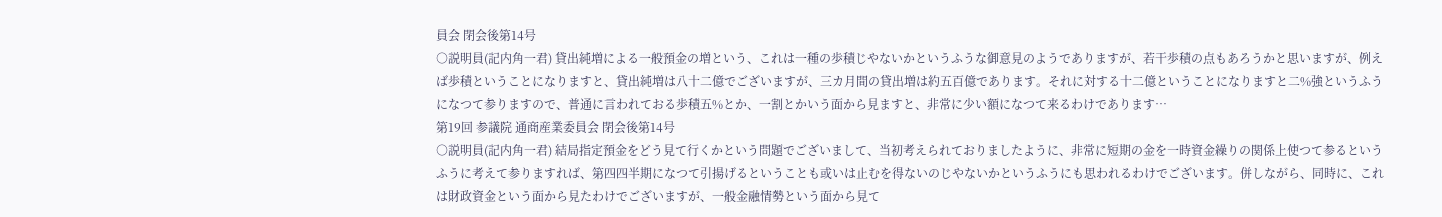員会 閉会後第14号
○説明員(記内角一君) 貸出純増による一般預金の増という、これは一種の歩積じやないかというふうな御意見のようでありますが、若干歩積の点もあろうかと思いますが、例えば歩積ということになりますと、貸出純増は八十二億でございますが、三カ月間の貸出増は約五百億であります。それに対する十二億ということになりますと二%強というふうになつて参りますので、普通に言われておる歩積五%とか、一割とかいう面から見ますと、非常に少い額になつて来るわけであります…
第19回 参議院 通商産業委員会 閉会後第14号
○説明員(記内角一君) 結局指定預金をどう見て行くかという問題でございまして、当初考えられておりましたように、非常に短期の金を一時資金繰りの関係上使つて参るというふうに考えて参りますれば、第四四半期になつて引揚げるということも或いは止むを得ないのじやないかというふうにも思われるわけでございます。併しながら、同時に、これは財政資金という面から見たわけでございますが、一般金融情勢という面から見て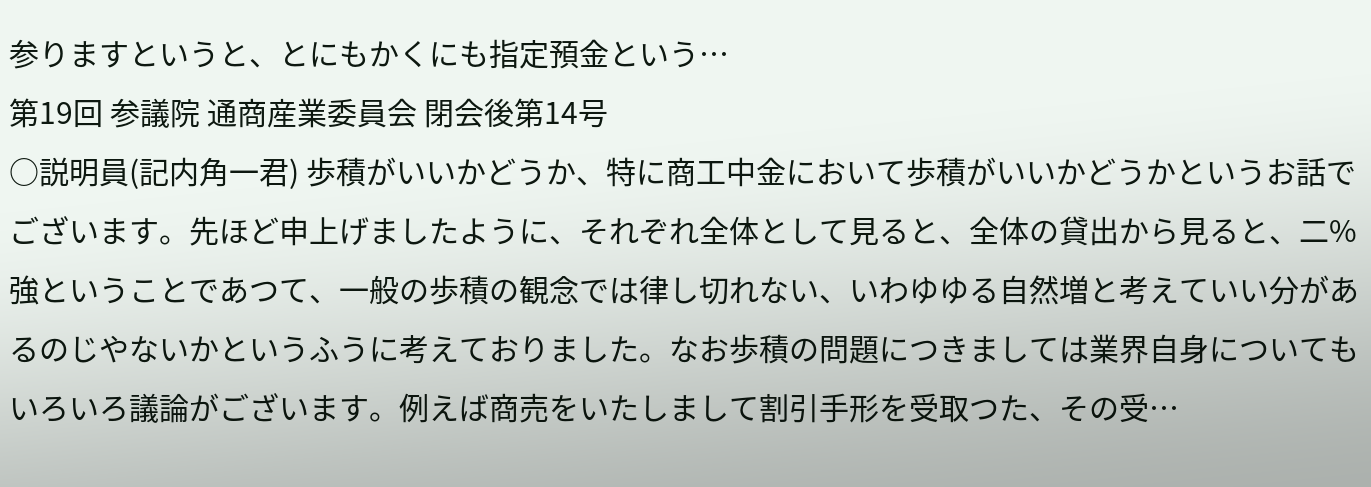参りますというと、とにもかくにも指定預金という…
第19回 参議院 通商産業委員会 閉会後第14号
○説明員(記内角一君) 歩積がいいかどうか、特に商工中金において歩積がいいかどうかというお話でございます。先ほど申上げましたように、それぞれ全体として見ると、全体の貸出から見ると、二%強ということであつて、一般の歩積の観念では律し切れない、いわゆゆる自然増と考えていい分があるのじやないかというふうに考えておりました。なお歩積の問題につきましては業界自身についてもいろいろ議論がございます。例えば商売をいたしまして割引手形を受取つた、その受…